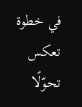في خطوة تعكس تحوّلًا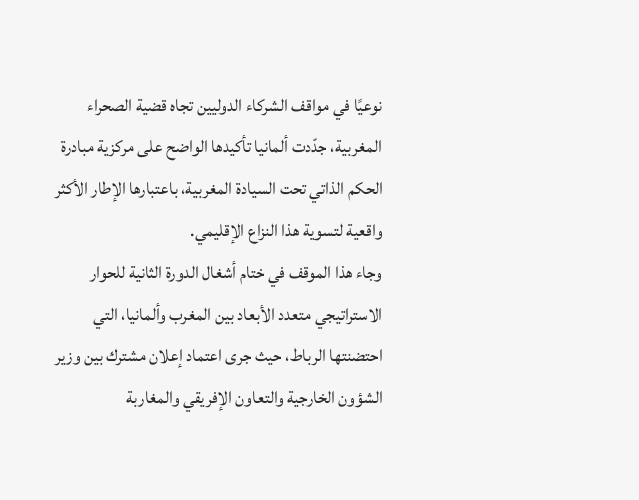نوعيًا في مواقف الشركاء الدوليين تجاه قضية الصحراء المغربية، جدّدت ألمانيا تأكيدها الواضح على مركزية مبادرة الحكم الذاتي تحت السيادة المغربية، باعتبارها الإطار الأكثر واقعية لتسوية هذا النزاع الإقليمي.
وجاء هذا الموقف في ختام أشغال الدورة الثانية للحوار الاستراتيجي متعدد الأبعاد بين المغرب وألمانيا، التي احتضنتها الرباط، حيث جرى اعتماد إعلان مشترك بين وزير الشؤون الخارجية والتعاون الإفريقي والمغاربة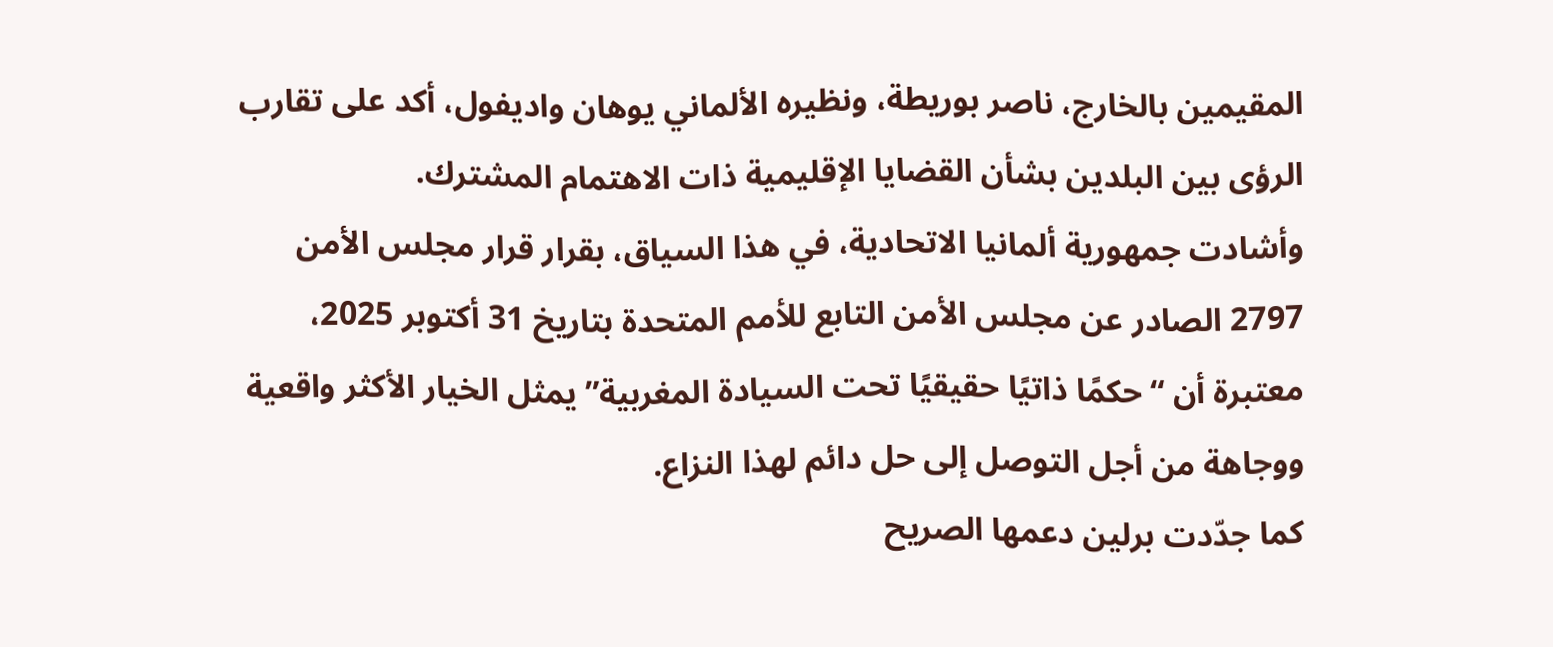المقيمين بالخارج، ناصر بوريطة، ونظيره الألماني يوهان واديفول، أكد على تقارب الرؤى بين البلدين بشأن القضايا الإقليمية ذات الاهتمام المشترك.
وأشادت جمهورية ألمانيا الاتحادية، في هذا السياق، بقرار قرار مجلس الأمن 2797 الصادر عن مجلس الأمن التابع للأمم المتحدة بتاريخ 31 أكتوبر 2025، معتبرة أن “حكمًا ذاتيًا حقيقيًا تحت السيادة المغربية” يمثل الخيار الأكثر واقعية ووجاهة من أجل التوصل إلى حل دائم لهذا النزاع.
كما جدّدت برلين دعمها الصريح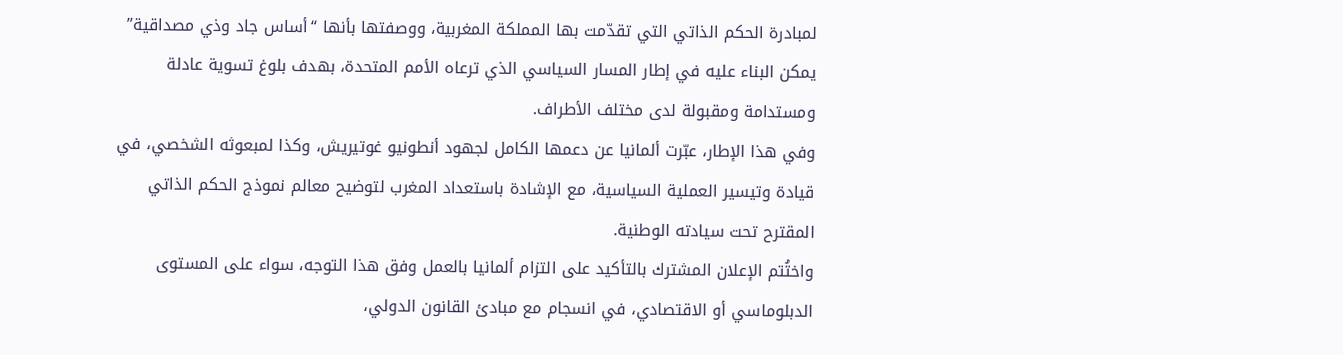لمبادرة الحكم الذاتي التي تقدّمت بها المملكة المغربية، ووصفتها بأنها “أساس جاد وذي مصداقية” يمكن البناء عليه في إطار المسار السياسي الذي ترعاه الأمم المتحدة، بهدف بلوغ تسوية عادلة ومستدامة ومقبولة لدى مختلف الأطراف.
وفي هذا الإطار، عبّرت ألمانيا عن دعمها الكامل لجهود أنطونيو غوتيريش، وكذا لمبعوثه الشخصي، في قيادة وتيسير العملية السياسية، مع الإشادة باستعداد المغرب لتوضيح معالم نموذج الحكم الذاتي المقترح تحت سيادته الوطنية.
واختُتم الإعلان المشترك بالتأكيد على التزام ألمانيا بالعمل وفق هذا التوجه، سواء على المستوى الدبلوماسي أو الاقتصادي، في انسجام مع مبادئ القانون الدولي،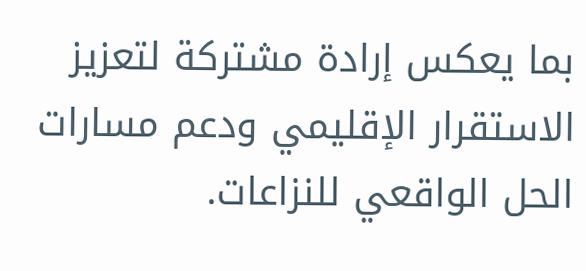بما يعكس إرادة مشتركة لتعزيز الاستقرار الإقليمي ودعم مسارات الحل الواقعي للنزاعات.